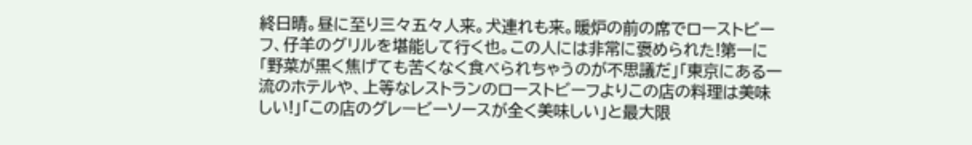終日晴。昼に至り三々五々人来。犬連れも来。暖炉の前の席でローストビーフ、仔羊のグリルを堪能して行く也。この人には非常に褒められた!第一に「野菜が黒く焦げても苦くなく食べられちゃうのが不思議だ」「東京にある一流のホテルや、上等なレストランのローストビーフよりこの店の料理は美味しい!」「この店のグレービーソースが全く美味しい」と最大限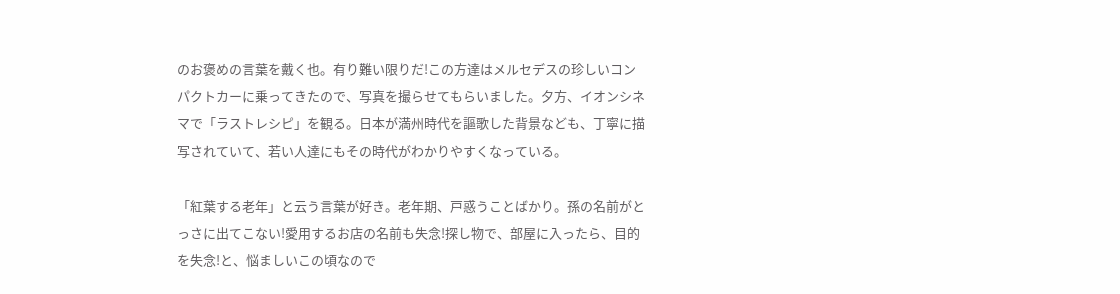のお褒めの言葉を戴く也。有り難い限りだ!この方達はメルセデスの珍しいコンパクトカーに乗ってきたので、写真を撮らせてもらいました。夕方、イオンシネマで「ラストレシピ」を観る。日本が満州時代を謳歌した背景なども、丁寧に描写されていて、若い人達にもその時代がわかりやすくなっている。

「紅葉する老年」と云う言葉が好き。老年期、戸惑うことばかり。孫の名前がとっさに出てこない!愛用するお店の名前も失念!探し物で、部屋に入ったら、目的を失念!と、悩ましいこの頃なので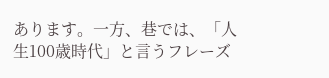あります。一方、巷では、「人生100歳時代」と言うフレーズ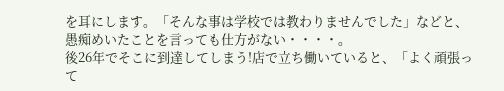を耳にします。「そんな事は学校では教わりませんでした」などと、愚痴めいたことを言っても仕方がない・・・・。
後26年でそこに到達してしまう!店で立ち働いていると、「よく頑張って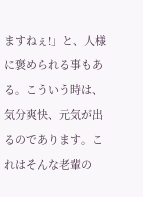ますねぇ!」と、人様に褒められる事もある。こういう時は、気分爽快、元気が出るのであります。これはそんな老輩の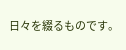日々を綴るものです。